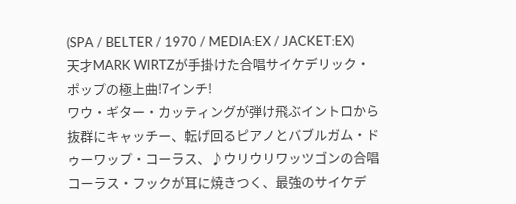(SPA / BELTER / 1970 / MEDIA:EX / JACKET:EX)
天才MARK WIRTZが手掛けた合唱サイケデリック・ポップの極上曲!7インチ!
ワウ・ギター・カッティングが弾け飛ぶイントロから抜群にキャッチー、転げ回るピアノとバブルガム・ドゥーワップ・コーラス、♪ウリウリワッツゴンの合唱コーラス・フックが耳に焼きつく、最強のサイケデ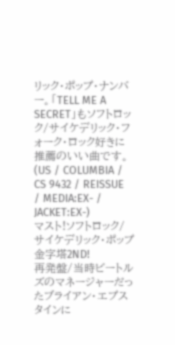リック・ポップ・ナンバー。「TELL ME A SECRET」もソフトロック/サイケデリック・フォーク・ロック好きに推薦のいい曲です。
(US / COLUMBIA / CS 9432 / REISSUE / MEDIA:EX- / JACKET:EX-)
マスト!ソフトロック/サイケデリック・ポップ金字塔2ND!
再発盤/当時ビートルズのマネージャーだったブライアン・エプスタインに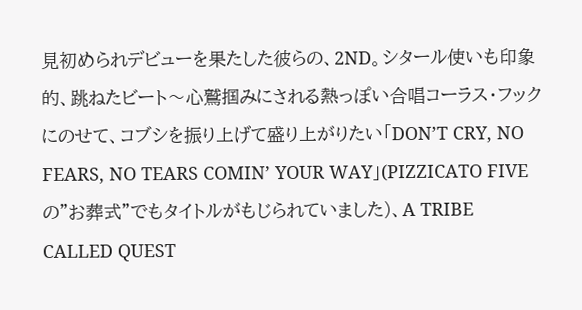見初められデビューを果たした彼らの、2ND。シタール使いも印象的、跳ねたビート〜心鷲掴みにされる熱っぽい合唱コーラス・フックにのせて、コブシを振り上げて盛り上がりたい「DON’T CRY, NO FEARS, NO TEARS COMIN’ YOUR WAY」(PIZZICATO FIVEの”お葬式”でもタイトルがもじられていました)、A TRIBE CALLED QUEST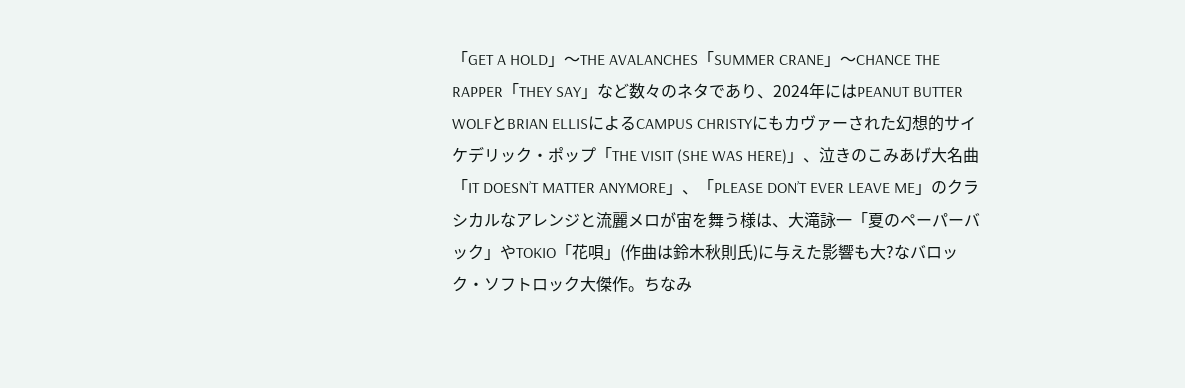「GET A HOLD」〜THE AVALANCHES「SUMMER CRANE」〜CHANCE THE RAPPER「THEY SAY」など数々のネタであり、2024年にはPEANUT BUTTER WOLFとBRIAN ELLISによるCAMPUS CHRISTYにもカヴァーされた幻想的サイケデリック・ポップ「THE VISIT (SHE WAS HERE)」、泣きのこみあげ大名曲「IT DOESN’T MATTER ANYMORE」、「PLEASE DON’T EVER LEAVE ME」のクラシカルなアレンジと流麗メロが宙を舞う様は、大滝詠一「夏のペーパーバック」やTOKIO「花唄」(作曲は鈴木秋則氏)に与えた影響も大?なバロック・ソフトロック大傑作。ちなみ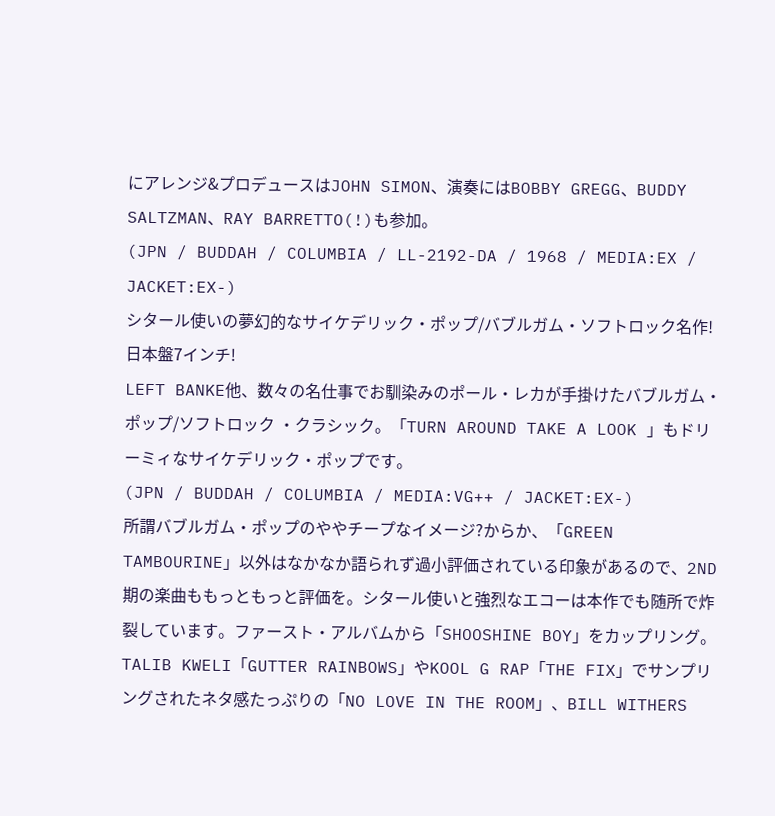にアレンジ&プロデュースはJOHN SIMON、演奏にはBOBBY GREGG、BUDDY SALTZMAN、RAY BARRETTO(!)も参加。
(JPN / BUDDAH / COLUMBIA / LL-2192-DA / 1968 / MEDIA:EX / JACKET:EX-)
シタール使いの夢幻的なサイケデリック・ポップ/バブルガム・ソフトロック名作!日本盤7インチ!
LEFT BANKE他、数々の名仕事でお馴染みのポール・レカが手掛けたバブルガム・ポップ/ソフトロック ・クラシック。「TURN AROUND TAKE A LOOK 」もドリーミィなサイケデリック・ポップです。
(JPN / BUDDAH / COLUMBIA / MEDIA:VG++ / JACKET:EX-)
所謂バブルガム・ポップのややチープなイメージ?からか、「GREEN TAMBOURINE」以外はなかなか語られず過小評価されている印象があるので、2ND期の楽曲ももっともっと評価を。シタール使いと強烈なエコーは本作でも随所で炸裂しています。ファースト・アルバムから「SHOOSHINE BOY」をカップリング。
TALIB KWELI「GUTTER RAINBOWS」やKOOL G RAP「THE FIX」でサンプリングされたネタ感たっぷりの「NO LOVE IN THE ROOM」、BILL WITHERS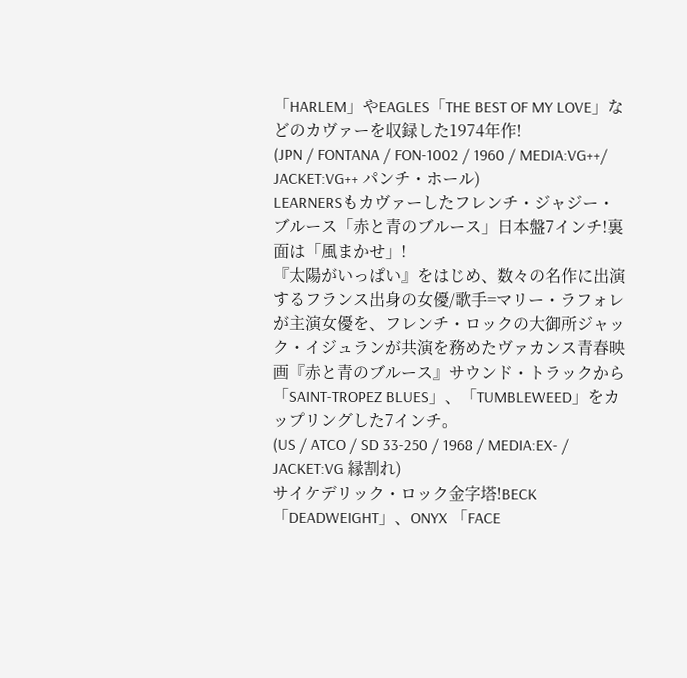「HARLEM」やEAGLES「THE BEST OF MY LOVE」などのカヴァーを収録した1974年作!
(JPN / FONTANA / FON-1002 / 1960 / MEDIA:VG++/ JACKET:VG++ パンチ・ホール)
LEARNERSもカヴァーしたフレンチ・ジャジー・ブルース「赤と青のブルース」日本盤7インチ!裏面は「風まかせ」!
『太陽がいっぱい』をはじめ、数々の名作に出演するフランス出身の女優/歌手=マリー・ラフォレが主演女優を、フレンチ・ロックの大御所ジャック・イジュランが共演を務めたヴァカンス青春映画『赤と青のブルース』サウンド・トラックから「SAINT-TROPEZ BLUES」、「TUMBLEWEED」をカップリングした7インチ。
(US / ATCO / SD 33-250 / 1968 / MEDIA:EX- / JACKET:VG 縁割れ)
サイケデリック・ロック金字塔!BECK「DEADWEIGHT」、ONYX 「FACE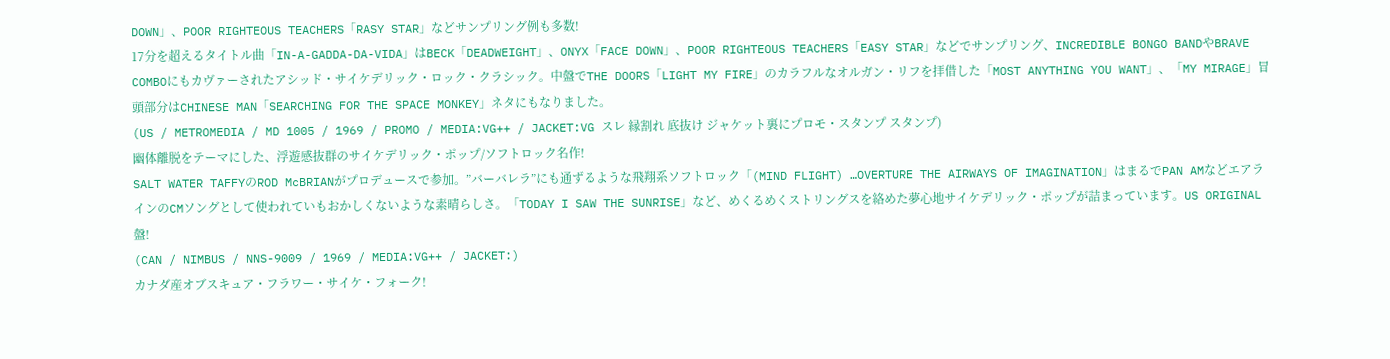DOWN」、POOR RIGHTEOUS TEACHERS「RASY STAR」などサンプリング例も多数!
17分を超えるタイトル曲「IN-A-GADDA-DA-VIDA」はBECK「DEADWEIGHT」、ONYX「FACE DOWN」、POOR RIGHTEOUS TEACHERS「EASY STAR」などでサンプリング、INCREDIBLE BONGO BANDやBRAVE COMBOにもカヴァーされたアシッド・サイケデリック・ロック・クラシック。中盤でTHE DOORS「LIGHT MY FIRE」のカラフルなオルガン・リフを拝借した「MOST ANYTHING YOU WANT」、「MY MIRAGE」冒頭部分はCHINESE MAN「SEARCHING FOR THE SPACE MONKEY」ネタにもなりました。
(US / METROMEDIA / MD 1005 / 1969 / PROMO / MEDIA:VG++ / JACKET:VG スレ 縁割れ 底抜け ジャケット裏にプロモ・スタンプ スタンプ)
幽体離脱をテーマにした、浮遊感抜群のサイケデリック・ポップ/ソフトロック名作!
SALT WATER TAFFYのROD McBRIANがプロデュースで参加。”バーバレラ”にも通ずるような飛翔系ソフトロック「(MIND FLIGHT) …OVERTURE THE AIRWAYS OF IMAGINATION」はまるでPAN AMなどエアラインのCMソングとして使われていもおかしくないような素晴らしさ。「TODAY I SAW THE SUNRISE」など、めくるめくストリングスを絡めた夢心地サイケデリック・ポップが詰まっています。US ORIGINAL盤!
(CAN / NIMBUS / NNS-9009 / 1969 / MEDIA:VG++ / JACKET:)
カナダ産オブスキュア・フラワー・サイケ・フォーク!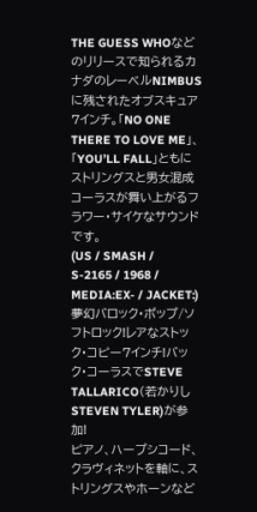THE GUESS WHOなどのリリースで知られるカナダのレーベルNIMBUSに残されたオブスキュア7インチ。「NO ONE THERE TO LOVE ME」、「YOU’LL FALL」ともにストリングスと男女混成コーラスが舞い上がるフラワー・サイケなサウンドです。
(US / SMASH / S-2165 / 1968 / MEDIA:EX- / JACKET:)
夢幻バロック・ポップ/ソフトロック!レアなストック・コピー7インチ!バック・コーラスでSTEVE TALLARICO(若かりしSTEVEN TYLER)が参加!
ピアノ、ハープシコード、クラヴィネットを軸に、ストリングスやホーンなど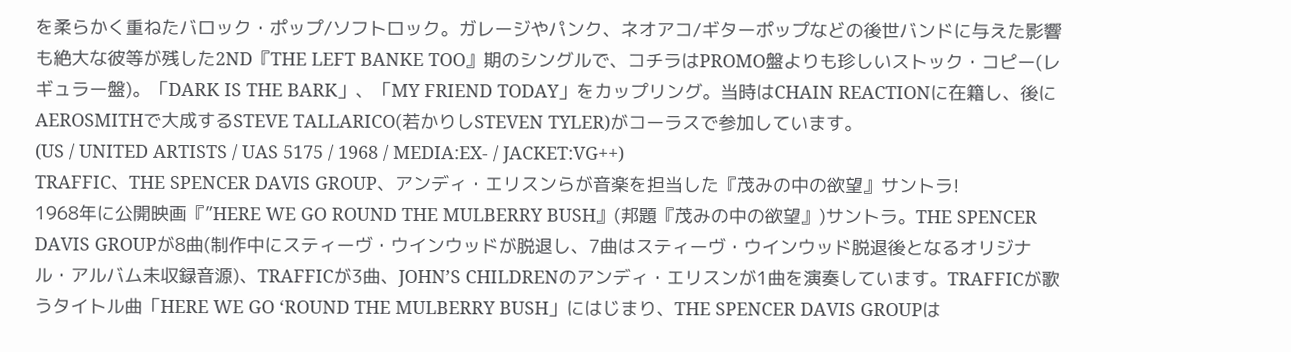を柔らかく重ねたバロック・ポップ/ソフトロック。ガレージやパンク、ネオアコ/ギターポップなどの後世バンドに与えた影響も絶大な彼等が残した2ND『THE LEFT BANKE TOO』期のシングルで、コチラはPROMO盤よりも珍しいストック・コピー(レギュラー盤)。「DARK IS THE BARK」、「MY FRIEND TODAY」をカップリング。当時はCHAIN REACTIONに在籍し、後にAEROSMITHで大成するSTEVE TALLARICO(若かりしSTEVEN TYLER)がコーラスで参加しています。
(US / UNITED ARTISTS / UAS 5175 / 1968 / MEDIA:EX- / JACKET:VG++)
TRAFFIC、THE SPENCER DAVIS GROUP、アンディ・エリスンらが音楽を担当した『茂みの中の欲望』サントラ!
1968年に公開映画『”HERE WE GO ROUND THE MULBERRY BUSH』(邦題『茂みの中の欲望』)サントラ。THE SPENCER DAVIS GROUPが8曲(制作中にスティーヴ・ウインウッドが脱退し、7曲はスティーヴ・ウインウッド脱退後となるオリジナル・アルバム未収録音源)、TRAFFICが3曲、JOHN’S CHILDRENのアンディ・エリスンが1曲を演奏しています。TRAFFICが歌うタイトル曲「HERE WE GO ‘ROUND THE MULBERRY BUSH」にはじまり、THE SPENCER DAVIS GROUPは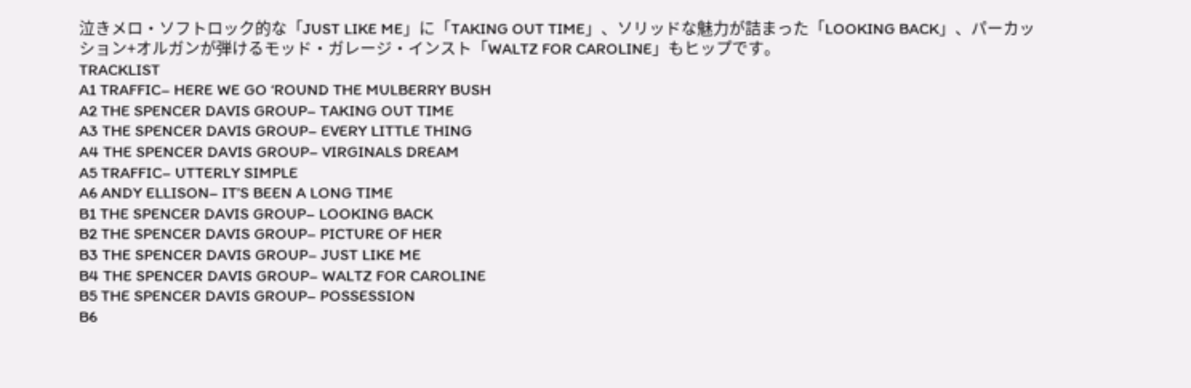泣きメロ・ソフトロック的な「JUST LIKE ME」に「TAKING OUT TIME」、ソリッドな魅力が詰まった「LOOKING BACK」、パーカッション+オルガンが弾けるモッド・ガレージ・インスト「WALTZ FOR CAROLINE」もヒップです。
TRACKLIST
A1 TRAFFIC– HERE WE GO ‘ROUND THE MULBERRY BUSH
A2 THE SPENCER DAVIS GROUP– TAKING OUT TIME
A3 THE SPENCER DAVIS GROUP– EVERY LITTLE THING
A4 THE SPENCER DAVIS GROUP– VIRGINALS DREAM
A5 TRAFFIC– UTTERLY SIMPLE
A6 ANDY ELLISON– IT’S BEEN A LONG TIME
B1 THE SPENCER DAVIS GROUP– LOOKING BACK
B2 THE SPENCER DAVIS GROUP– PICTURE OF HER
B3 THE SPENCER DAVIS GROUP– JUST LIKE ME
B4 THE SPENCER DAVIS GROUP– WALTZ FOR CAROLINE
B5 THE SPENCER DAVIS GROUP– POSSESSION
B6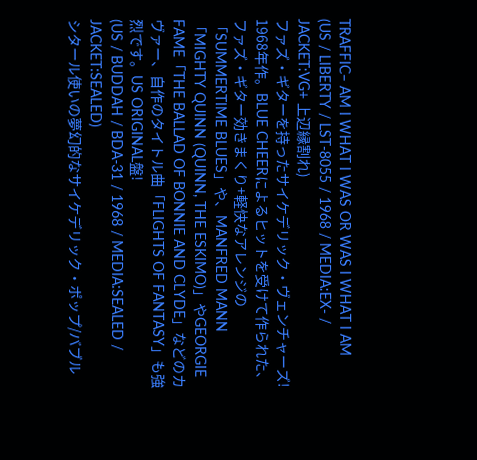TRAFFIC– AM I WHAT I WAS OR WAS I WHAT I AM
(US / LIBERTY / LST-8055 / 1968 / MEDIA:EX- / JACKET:VG+ 上辺縁割れ)
ファズ・ギターを持ったサイケデリック・ヴェンチャーズ!
1968年作。BLUE CHEERによるヒットを受けて作られた、ファズ・ギター効きまくり+軽快なアレンジの「SUMMERTIME BLUES」や、MANFRED MANN「MIGHTY QUINN (QUINN, THE ESKIMO)」やGEORGIE FAME「THE BALLAD OF BONNIE AND CLYDE」などのカヴァー、自作のタイトル曲「FLIGHTS OF FANTASY」も強烈です。US ORIGINAL盤!
(US / BUDDAH / BDA-31 / 1968 / MEDIA:SEALED / JACKET:SEALED)
シタール使いの夢幻的なサイケデリック・ポップ/バブル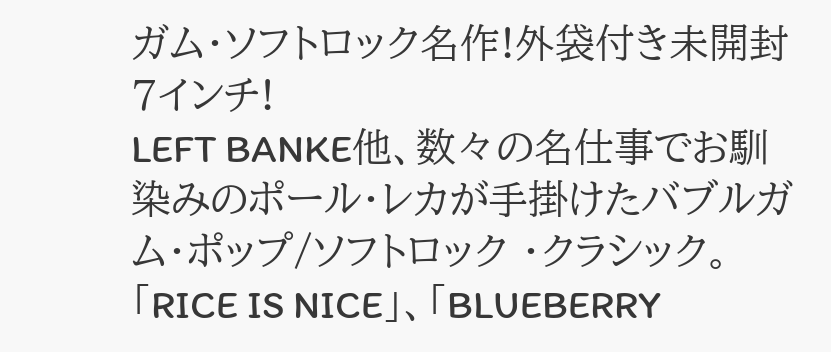ガム・ソフトロック名作!外袋付き未開封7インチ!
LEFT BANKE他、数々の名仕事でお馴染みのポール・レカが手掛けたバブルガム・ポップ/ソフトロック ・クラシック。「RICE IS NICE」、「BLUEBERRY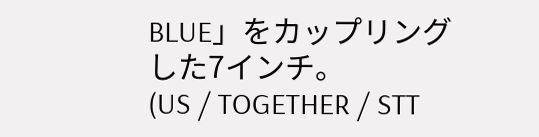BLUE」をカップリングした7インチ。
(US / TOGETHER / STT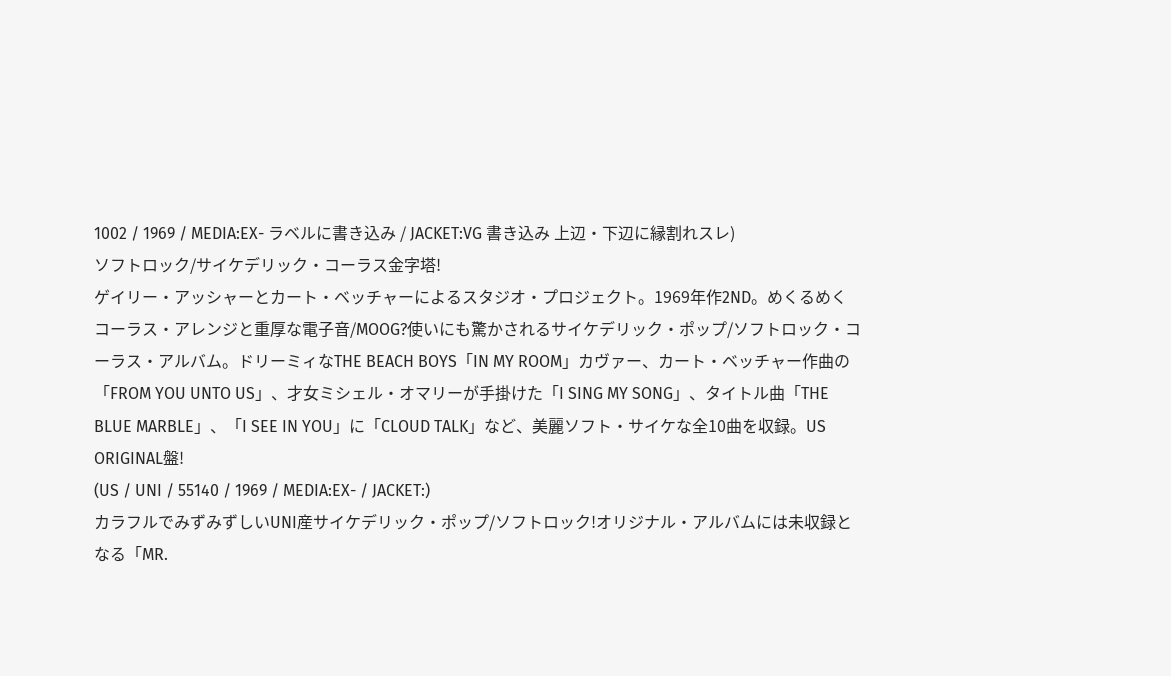1002 / 1969 / MEDIA:EX- ラベルに書き込み / JACKET:VG 書き込み 上辺・下辺に縁割れスレ)
ソフトロック/サイケデリック・コーラス金字塔!
ゲイリー・アッシャーとカート・ベッチャーによるスタジオ・プロジェクト。1969年作2ND。めくるめくコーラス・アレンジと重厚な電子音/MOOG?使いにも驚かされるサイケデリック・ポップ/ソフトロック・コーラス・アルバム。ドリーミィなTHE BEACH BOYS「IN MY ROOM」カヴァー、カート・ベッチャー作曲の「FROM YOU UNTO US」、才女ミシェル・オマリーが手掛けた「I SING MY SONG」、タイトル曲「THE BLUE MARBLE」、「I SEE IN YOU」に「CLOUD TALK」など、美麗ソフト・サイケな全10曲を収録。US ORIGINAL盤!
(US / UNI / 55140 / 1969 / MEDIA:EX- / JACKET:)
カラフルでみずみずしいUNI産サイケデリック・ポップ/ソフトロック!オリジナル・アルバムには未収録となる「MR.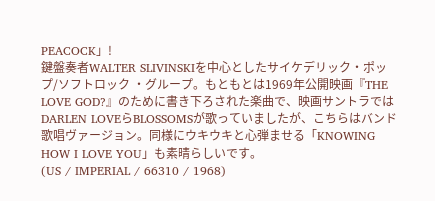PEACOCK」!
鍵盤奏者WALTER SLIVINSKIを中心としたサイケデリック・ポップ/ソフトロック ・グループ。もともとは1969年公開映画『THE LOVE GOD?』のために書き下ろされた楽曲で、映画サントラではDARLEN LOVEらBLOSSOMSが歌っていましたが、こちらはバンド歌唱ヴァージョン。同様にウキウキと心弾ませる「KNOWING HOW I LOVE YOU」も素晴らしいです。
(US / IMPERIAL / 66310 / 1968)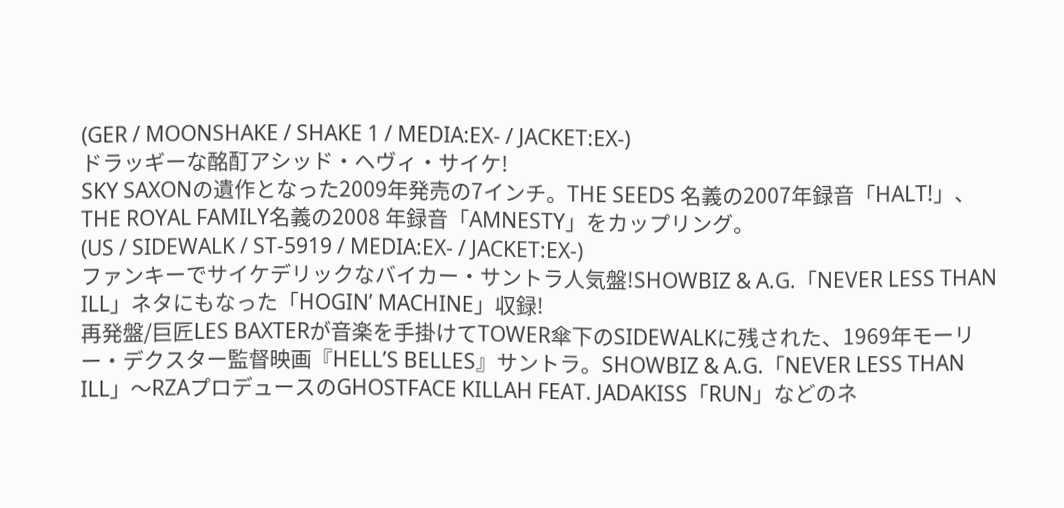(GER / MOONSHAKE / SHAKE 1 / MEDIA:EX- / JACKET:EX-)
ドラッギーな酩酊アシッド・ヘヴィ・サイケ!
SKY SAXONの遺作となった2009年発売の7インチ。THE SEEDS 名義の2007年録音「HALT!」、THE ROYAL FAMILY名義の2008 年録音「AMNESTY」をカップリング。
(US / SIDEWALK / ST-5919 / MEDIA:EX- / JACKET:EX-)
ファンキーでサイケデリックなバイカー・サントラ人気盤!SHOWBIZ & A.G.「NEVER LESS THAN ILL」ネタにもなった「HOGIN’ MACHINE」収録!
再発盤/巨匠LES BAXTERが音楽を手掛けてTOWER傘下のSIDEWALKに残された、1969年モーリー・デクスター監督映画『HELL’S BELLES』サントラ。SHOWBIZ & A.G.「NEVER LESS THAN ILL」〜RZAプロデュースのGHOSTFACE KILLAH FEAT. JADAKISS「RUN」などのネ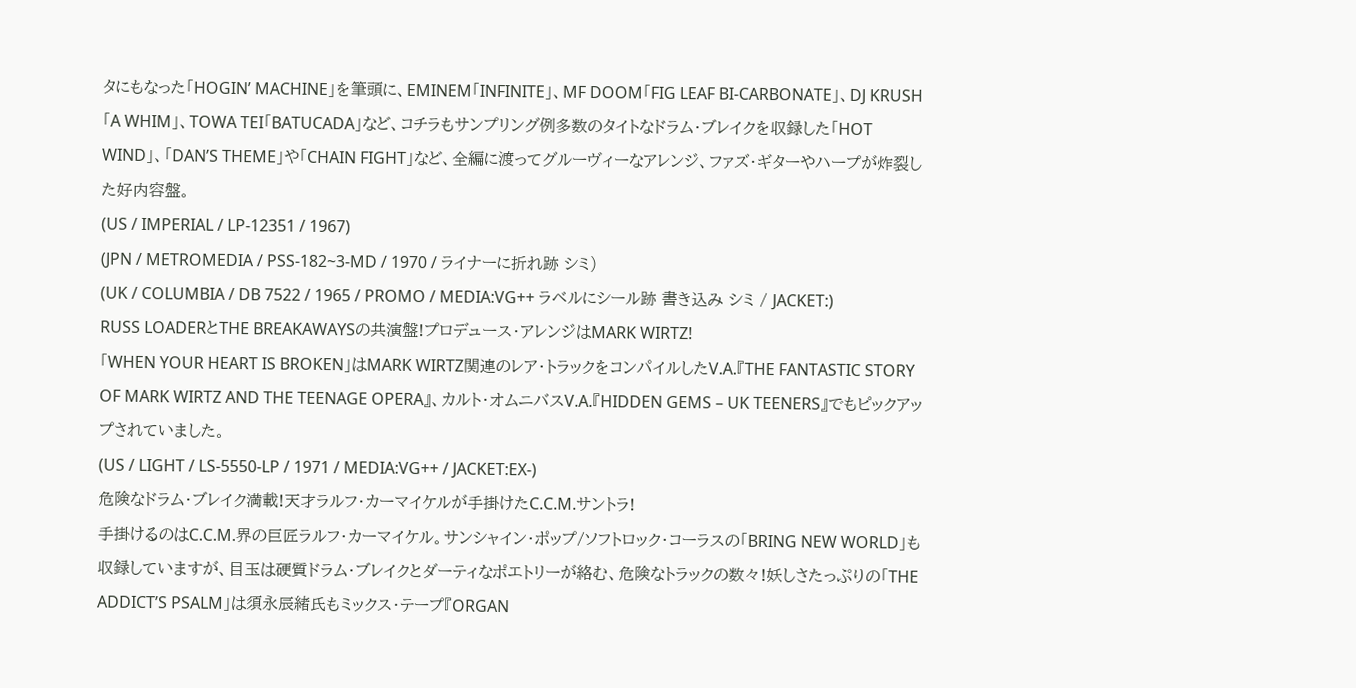タにもなった「HOGIN’ MACHINE」を筆頭に、EMINEM「INFINITE」、MF DOOM「FIG LEAF BI-CARBONATE」、DJ KRUSH「A WHIM」、TOWA TEI「BATUCADA」など、コチラもサンプリング例多数のタイトなドラム・ブレイクを収録した「HOT WIND」、「DAN’S THEME」や「CHAIN FIGHT」など、全編に渡ってグルーヴィーなアレンジ、ファズ・ギターやハープが炸裂した好内容盤。
(US / IMPERIAL / LP-12351 / 1967)
(JPN / METROMEDIA / PSS-182~3-MD / 1970 / ライナーに折れ跡 シミ)
(UK / COLUMBIA / DB 7522 / 1965 / PROMO / MEDIA:VG++ ラベルにシール跡 書き込み シミ / JACKET:)
RUSS LOADERとTHE BREAKAWAYSの共演盤!プロデュース・アレンジはMARK WIRTZ!
「WHEN YOUR HEART IS BROKEN」はMARK WIRTZ関連のレア・トラックをコンパイルしたV.A.『THE FANTASTIC STORY OF MARK WIRTZ AND THE TEENAGE OPERA』、カルト・オムニバスV.A.『HIDDEN GEMS – UK TEENERS』でもピックアップされていました。
(US / LIGHT / LS-5550-LP / 1971 / MEDIA:VG++ / JACKET:EX-)
危険なドラム・ブレイク満載!天才ラルフ・カーマイケルが手掛けたC.C.M.サントラ!
手掛けるのはC.C.M.界の巨匠ラルフ・カーマイケル。サンシャイン・ポップ/ソフトロック・コーラスの「BRING NEW WORLD」も収録していますが、目玉は硬質ドラム・ブレイクとダーティなポエトリーが絡む、危険なトラックの数々!妖しさたっぷりの「THE ADDICT’S PSALM」は須永辰緒氏もミックス・テープ『ORGAN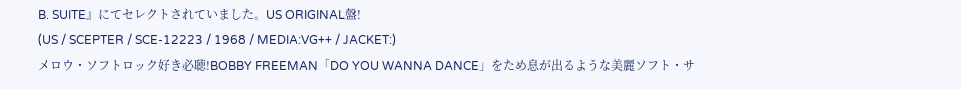B. SUITE』にてセレクトされていました。US ORIGINAL盤!
(US / SCEPTER / SCE-12223 / 1968 / MEDIA:VG++ / JACKET:)
メロウ・ソフトロック好き必聴!BOBBY FREEMAN「DO YOU WANNA DANCE」をため息が出るような美麗ソフト・サ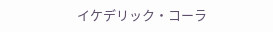イケデリック・コーラ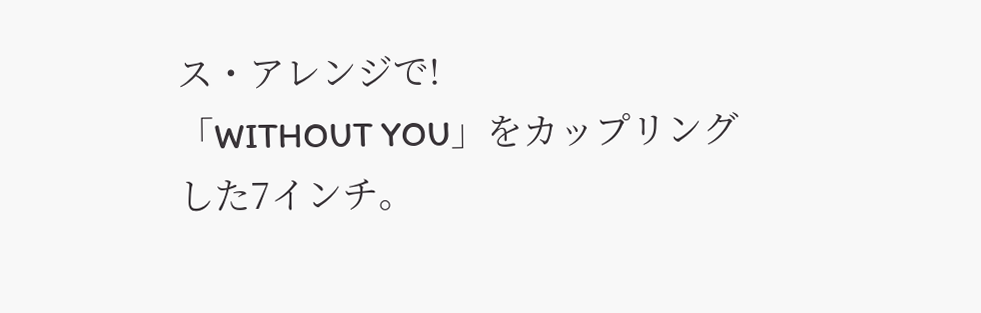ス・アレンジで!
「WITHOUT YOU」をカップリングした7インチ。